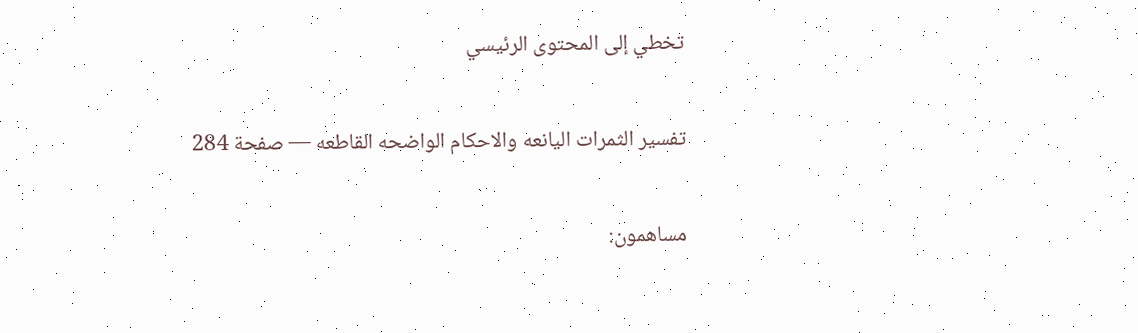تخطي إلى المحتوى الرئيسي

تفسير الثمرات اليانعه والاحكام الواضحه القاطعه — صفحة 284

مساهمون: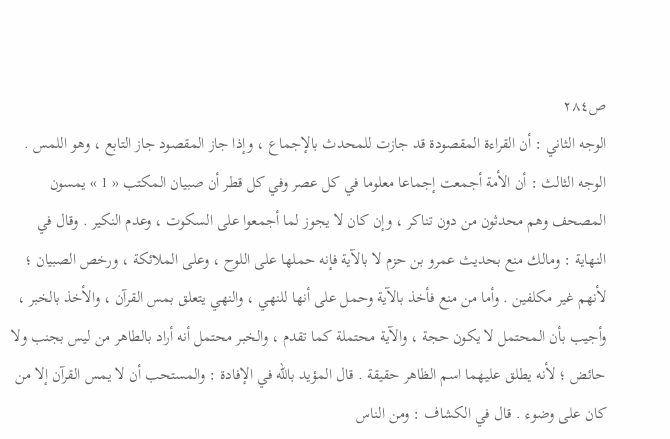ص٢٨٤
الوجه الثاني : أن القراءة المقصودة قد جازت للمحدث بالإجماع ، وإذا جاز المقصود جاز التابع ، وهو اللمس . الوجه الثالث : أن الأمة أجمعت إجماعا معلوما في كل عصر وفي كل قطر أن صبيان المكتب « 1 » يمسون المصحف وهم محدثون من دون تناكر ، وإن كان لا يجوز لما أجمعوا على السكوت ، وعدم النكير . وقال في النهاية : ومالك منع بحديث عمرو بن حزم لا بالآية فإنه حملها على اللوح ، وعلى الملائكة ، ورخص الصبيان ؛ لأنهم غير مكلفين . وأما من منع فأخذ بالآية وحمل على أنها للنهي ، والنهي يتعلق بمس القرآن ، والأخذ بالخبر ، وأجيب بأن المحتمل لا يكون حجة ، والآية محتملة كما تقدم ، والخبر محتمل أنه أراد بالطاهر من ليس بجنب ولا حائض ؛ لأنه يطلق عليهما اسم الظاهر حقيقة . قال المؤيد باللّه في الإفادة : والمستحب أن لا يمس القرآن إلا من كان على وضوء . قال في الكشاف : ومن الناس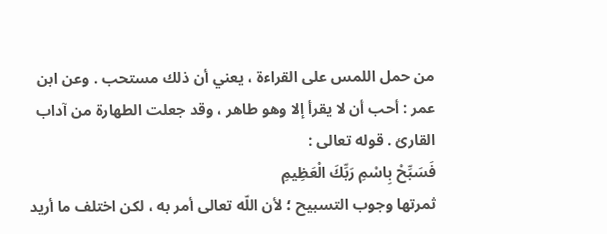من حمل اللمس على القراءة ، يعني أن ذلك مستحب . وعن ابن عمر : أحب أن لا يقرأ إلا وهو طاهر ، وقد جعلت الطهارة من آداب القارئ . قوله تعالى :
فَسَبِّحْ بِاسْمِ رَبِّكَ الْعَظِيمِ
ثمرتها وجوب التسبيح ؛ لأن اللّه تعالى أمر به ، لكن اختلف ما أريد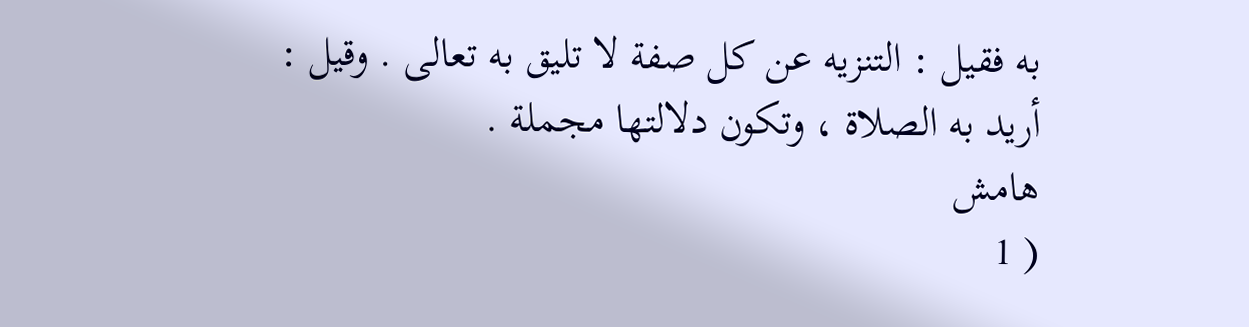به فقيل : التنزيه عن كل صفة لا تليق به تعالى . وقيل : أريد به الصلاة ، وتكون دلالتها مجملة .
هامش
( 1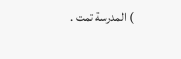) المدرسة تمت .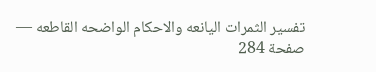تفسير الثمرات اليانعه والاحكام الواضحه القاطعه — صفحة 284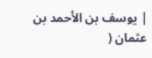| يوسف بن الأحمد بن عثمان (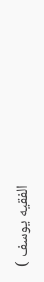الفقيه يوسف )